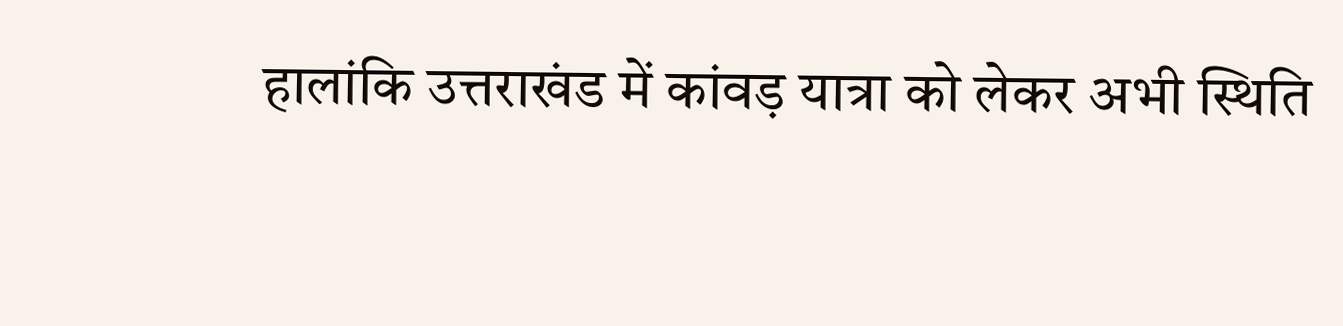हालांकि उत्तराखंड में कांवड़ यात्रा को लेकर अभी स्थिति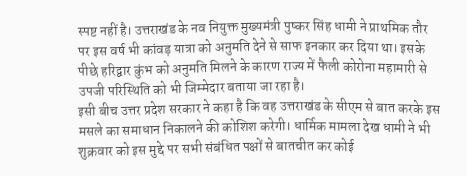स्पष्ट नहीं है। उत्तराखंड के नव नियुक्त मुख्यमंत्री पुष्कर सिंह धामी ने प्राथमिक तौर पर इस वर्ष भी कांवड़ यात्रा को अनुमति देने से साफ इनकार कर दिया था। इसके पीछे हरिद्वार कुंभ को अनुमति मिलने के कारण राज्य में फैली कोरोना महामारी से उपजी परिस्थिति को भी जिम्मेदार बताया जा रहा है।
इसी बीच उत्तर प्रदेश सरकार ने कहा है कि वह उत्तराखंड के सीएम से बात करके इस मसले का समाधान निकालने की कोशिश करेगी। धार्मिक मामला देख धामी ने भी शुक्रवार को इस मुद्दे पर सभी संबंधित पक्षों से बातचीत कर कोई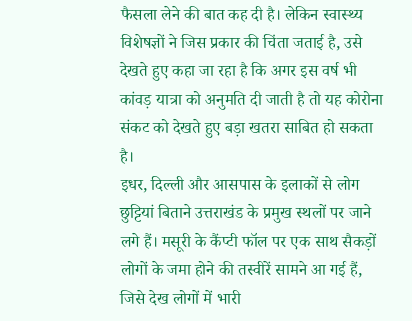फैसला लेने की बात कह दी है। लेकिन स्वास्थ्य विशेषज्ञों ने जिस प्रकार की चिंता जताई है, उसे देखते हुए कहा जा रहा है कि अगर इस वर्ष भी कांवड़ यात्रा को अनुमति दी जाती है तो यह कोरोना संकट को देखते हुए बड़ा खतरा साबित हो सकता है।
इधर, दिल्ली और आसपास के इलाकों से लोग छुट्टियां बिताने उत्तराखंड के प्रमुख स्थलों पर जाने लगे हैं। मसूरी के कैंप्टी फॉल पर एक साथ सैकड़ों लोगों के जमा होने की तस्वीरें सामने आ गई हैं, जिसे देख लोगों में भारी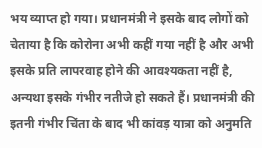भय व्याप्त हो गया। प्रधानमंत्री ने इसके बाद लोगों को चेताया है कि कोरोना अभी कहीं गया नहीं है और अभी इसके प्रति लापरवाह होने की आवश्यकता नहीं है, अन्यथा इसके गंभीर नतीजे हो सकते हैं। प्रधानमंत्री की इतनी गंभीर चिंता के बाद भी कांवड़ यात्रा को अनुमति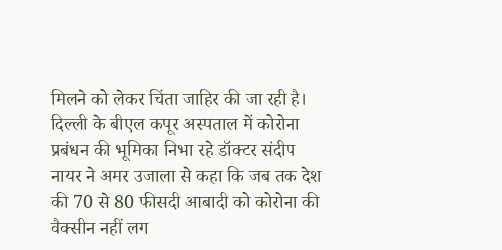मिलने को लेकर चिंता जाहिर की जा रही है।
दिल्ली के बीएल कपूर अस्पताल में कोरोना प्रबंधन की भूमिका निभा रहे डॉक्टर संदीप नायर ने अमर उजाला से कहा कि जब तक देश की 70 से 80 फीसदी आबादी को कोरोना की वैक्सीन नहीं लग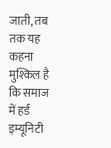जाती, तब तक यह कहना मुश्किल है कि समाज में हर्ड इम्यूनिटी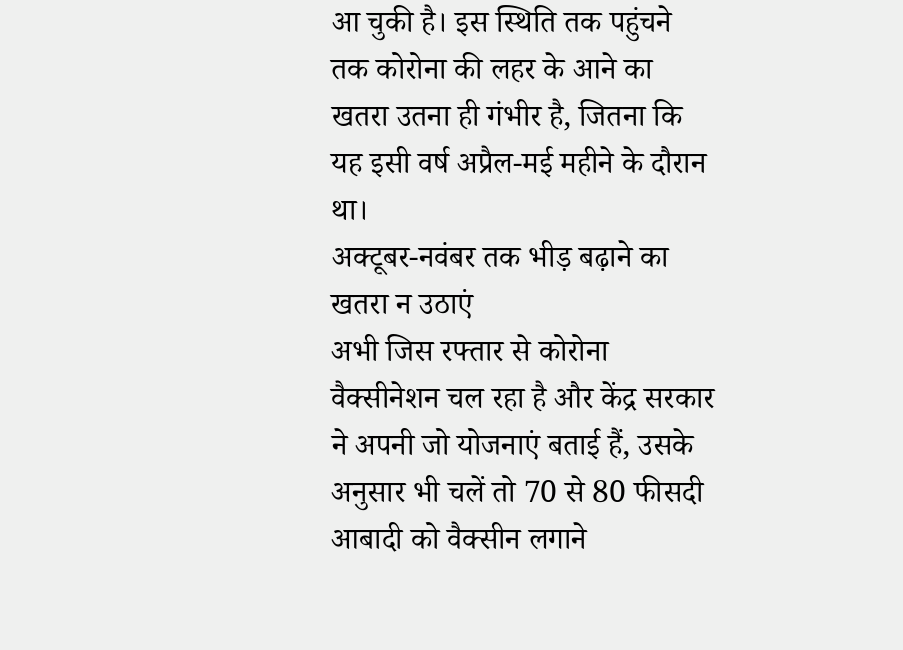आ चुकी है। इस स्थिति तक पहुंचने तक कोरोना की लहर के आने का खतरा उतना ही गंभीर है, जितना कि यह इसी वर्ष अप्रैल-मई महीने के दौरान था।
अक्टूबर-नवंबर तक भीड़ बढ़ाने का खतरा न उठाएं
अभी जिस रफ्तार से कोरोना वैक्सीनेशन चल रहा है और केंद्र सरकार ने अपनी जो योजनाएं बताई हैं, उसके अनुसार भी चलें तो 70 से 80 फीसदी आबादी को वैक्सीन लगाने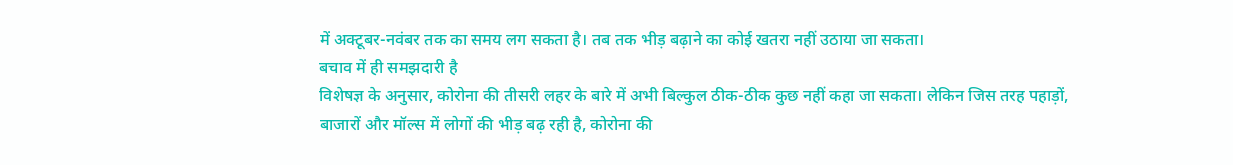में अक्टूबर-नवंबर तक का समय लग सकता है। तब तक भीड़ बढ़ाने का कोई खतरा नहीं उठाया जा सकता।
बचाव में ही समझदारी है
विशेषज्ञ के अनुसार, कोरोना की तीसरी लहर के बारे में अभी बिल्कुल ठीक-ठीक कुछ नहीं कहा जा सकता। लेकिन जिस तरह पहाड़ों, बाजारों और मॉल्स में लोगों की भीड़ बढ़ रही है, कोरोना की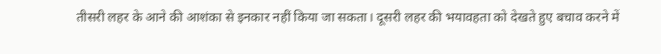तीसरी लहर के आने की आशंका से इनकार नहीं किया जा सकता। दूसरी लहर की भयावहता को देखते हुए बचाव करने में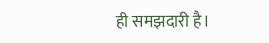ही समझदारी है।